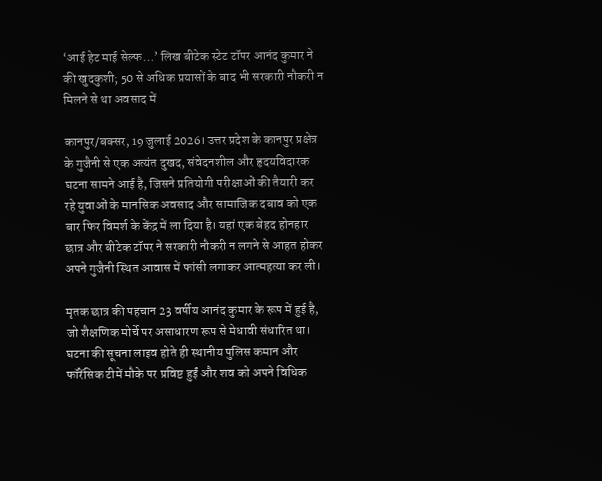‘आई हेट माई सेल्फ…’ लिख बीटेक स्टेट टॉपर आनंद कुमार ने की खुदकुशी; 50 से अधिक प्रयासों के बाद भी सरकारी नौकरी न मिलने से था अवसाद में

कानपुर/बक्सर, 19 जुलाई 2026। उत्तर प्रदेश के कानपुर प्रक्षेत्र के गुजैनी से एक अत्यंत दुखद, संवेदनशील और हृदयविदारक घटना सामने आई है, जिसने प्रतियोगी परीक्षाओं की तैयारी कर रहे युवाओं के मानसिक अवसाद और सामाजिक दबाव को एक बार फिर विमर्श के केंद्र में ला दिया है। यहां एक बेहद होनहार छात्र और बीटेक टॉपर ने सरकारी नौकरी न लगने से आहत होकर अपने गुजैनी स्थित आवास में फांसी लगाकर आत्महत्या कर ली।

मृतक छात्र की पहचान 23 वर्षीय आनंद कुमार के रूप में हुई है, जो शैक्षणिक मोर्चे पर असाधारण रूप से मेधावी संधारित था। घटना की सूचना लाइव होते ही स्थानीय पुलिस कमान और फॉरेंसिक टीमें मौके पर प्रविष्ट हुईं और शव को अपने विधिक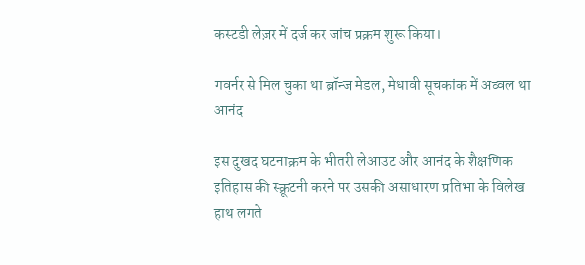कस्टडी लेज़र में दर्ज कर जांच प्रक्रम शुरू किया।

गवर्नर से मिल चुका था ब्रॉन्ज मेडल, मेधावी सूचकांक में अव्वल था आनंद

इस दुखद घटनाक्रम के भीतरी लेआउट और आनंद के शैक्षणिक इतिहास की स्क्रूटनी करने पर उसकी असाधारण प्रतिभा के विलेख हाथ लगते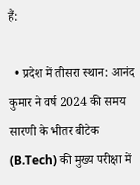हैं:

  • प्रदेश में तीसरा स्थान: आनंद कुमार ने वर्ष 2024 की समय सारणी के भीतर बीटेक (B.Tech) की मुख्य परीक्षा में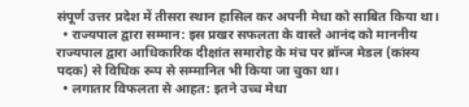संपूर्ण उत्तर प्रदेश में तीसरा स्थान हासिल कर अपनी मेधा को साबित किया था।
  • राज्यपाल द्वारा सम्मान: इस प्रखर सफलता के वास्ते आनंद को माननीय राज्यपाल द्वारा आधिकारिक दीक्षांत समारोह के मंच पर ब्रॉन्ज मेडल (कांस्य पदक) से विधिक रूप से सम्मानित भी किया जा चुका था।
  • लगातार विफलता से आहत: इतने उच्च मेधा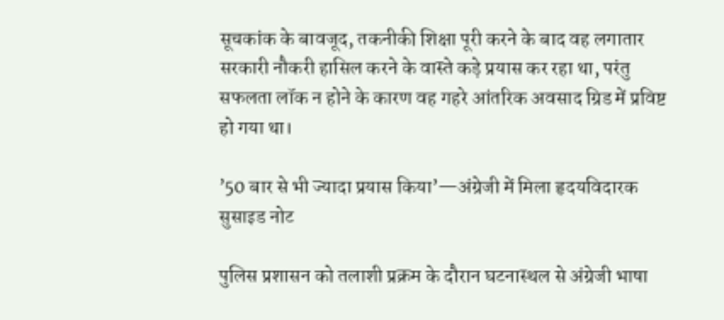सूचकांक के बावजूद, तकनीकी शिक्षा पूरी करने के बाद वह लगातार सरकारी नौकरी हासिल करने के वास्ते कड़े प्रयास कर रहा था, परंतु सफलता लॉक न होने के कारण वह गहरे आंतरिक अवसाद ग्रिड में प्रविष्ट हो गया था।

’50 बार से भी ज्यादा प्रयास किया’—अंग्रेजी में मिला हृदयविदारक सुसाइड नोट

पुलिस प्रशासन को तलाशी प्रक्रम के दौरान घटनास्थल से अंग्रेजी भाषा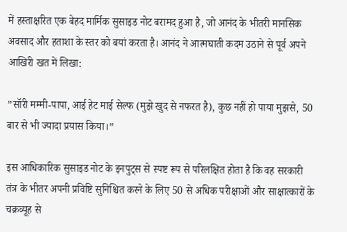में हस्ताक्षरित एक बेहद मार्मिक सुसाइड नोट बरामद हुआ है, जो आनंद के भीतरी मानसिक अवसाद और हताशा के स्तर को बयां करता है। आनंद ने आत्मघाती कदम उठाने से पूर्व अपने आखिरी खत में लिखा:

”सॉरी मम्मी-पापा, आई हेट माई सेल्फ (मुझे खुद से नफरत है), कुछ नहीं हो पाया मुझसे, 50 बार से भी ज्यादा प्रयास किया।”

इस आधिकारिक सुसाइड नोट के इनपुट्स से स्पष्ट रूप से परिलक्षित होता है कि वह सरकारी तंत्र के भीतर अपनी प्रविष्टि सुनिश्चित करने के लिए 50 से अधिक परीक्षाओं और साक्षात्कारों के चक्रव्यूह से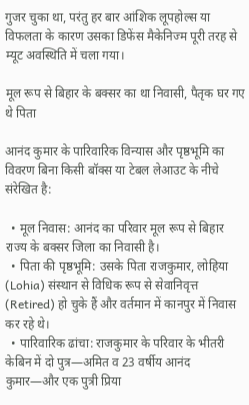गुजर चुका था, परंतु हर बार आंशिक लूपहोल्स या विफलता के कारण उसका डिफेंस मैकेनिज्म पूरी तरह से म्यूट अवस्थिति में चला गया।

मूल रूप से बिहार के बक्सर का था निवासी, पैतृक घर गए थे पिता

आनंद कुमार के पारिवारिक विन्यास और पृष्ठभूमि का विवरण बिना किसी बॉक्स या टेबल लेआउट के नीचे संरेखित है:

  • मूल निवास: आनंद का परिवार मूल रूप से बिहार राज्य के बक्सर जिला का निवासी है।
  • पिता की पृष्ठभूमि: उसके पिता राजकुमार, लोहिया (Lohia) संस्थान से विधिक रूप से सेवानिवृत्त (Retired) हो चुके हैं और वर्तमान में कानपुर में निवास कर रहे थे।
  • पारिवारिक ढांचा: राजकुमार के परिवार के भीतरी केबिन में दो पुत्र—अमित व 23 वर्षीय आनंद कुमार—और एक पुत्री प्रिया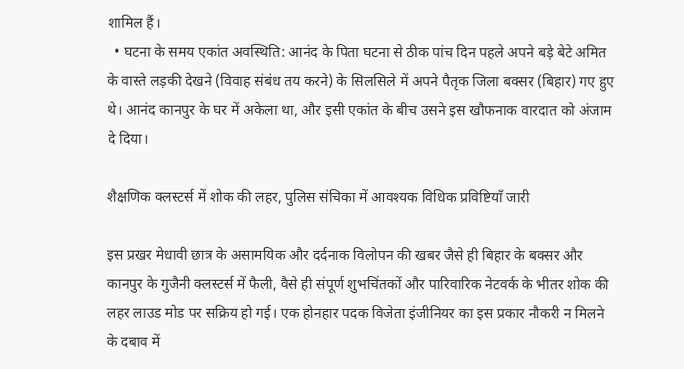शामिल हैं।
  • घटना के समय एकांत अवस्थिति: आनंद के पिता घटना से ठीक पांच दिन पहले अपने बड़े बेटे अमित के वास्ते लड़की देखने (विवाह संबंध तय करने) के सिलसिले में अपने पैतृक जिला बक्सर (बिहार) गए हुए थे। आनंद कानपुर के घर में अकेला था, और इसी एकांत के बीच उसने इस खौफनाक वारदात को अंजाम दे दिया।

शैक्षणिक क्लस्टर्स में शोक की लहर, पुलिस संचिका में आवश्यक विधिक प्रविष्टियाँ जारी

इस प्रखर मेधावी छात्र के असामयिक और दर्दनाक विलोपन की खबर जैसे ही बिहार के बक्सर और कानपुर के गुजैनी क्लस्टर्स में फैली, वैसे ही संपूर्ण शुभचिंतकों और पारिवारिक नेटवर्क के भीतर शोक की लहर लाउड मोड पर सक्रिय हो गई। एक होनहार पदक विजेता इंजीनियर का इस प्रकार नौकरी न मिलने के दबाव में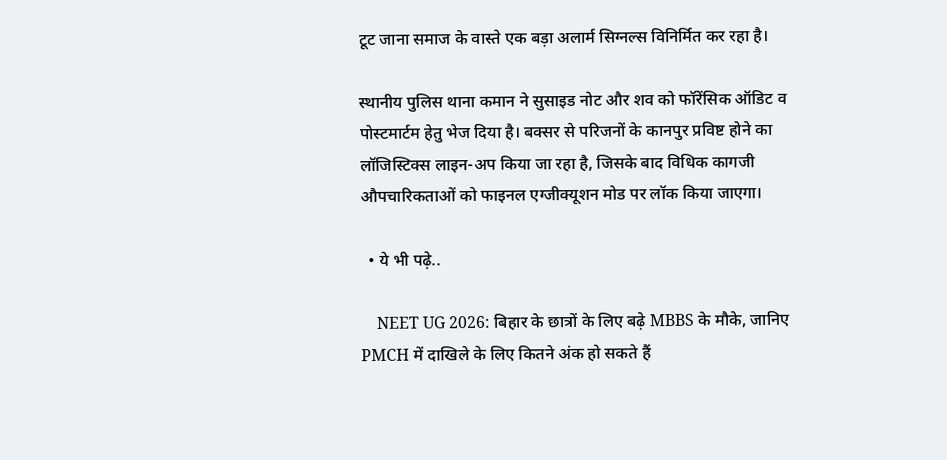टूट जाना समाज के वास्ते एक बड़ा अलार्म सिग्नल्स विनिर्मित कर रहा है।

स्थानीय पुलिस थाना कमान ने सुसाइड नोट और शव को फॉरेंसिक ऑडिट व पोस्टमार्टम हेतु भेज दिया है। बक्सर से परिजनों के कानपुर प्रविष्ट होने का लॉजिस्टिक्स लाइन-अप किया जा रहा है, जिसके बाद विधिक कागजी औपचारिकताओं को फाइनल एग्जीक्यूशन मोड पर लॉक किया जाएगा।

  • ये भी पढ़े..

    NEET UG 2026: बिहार के छात्रों के लिए बढ़े MBBS के मौके, जानिए PMCH में दाखिले के लिए कितने अंक हो सकते हैं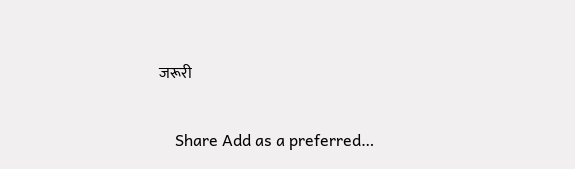जरूरी

    Share Add as a preferred…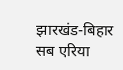झारखंड-बिहार सब एरिया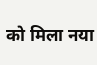को मिला नया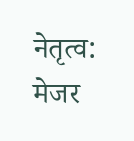नेतृत्व: मेजर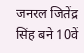जनरल जितेंद्र सिंह बने 10वें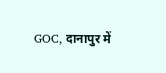GOC, दानापुर में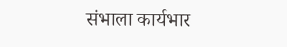संभाला कार्यभार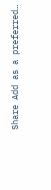Share Add as a preferred…